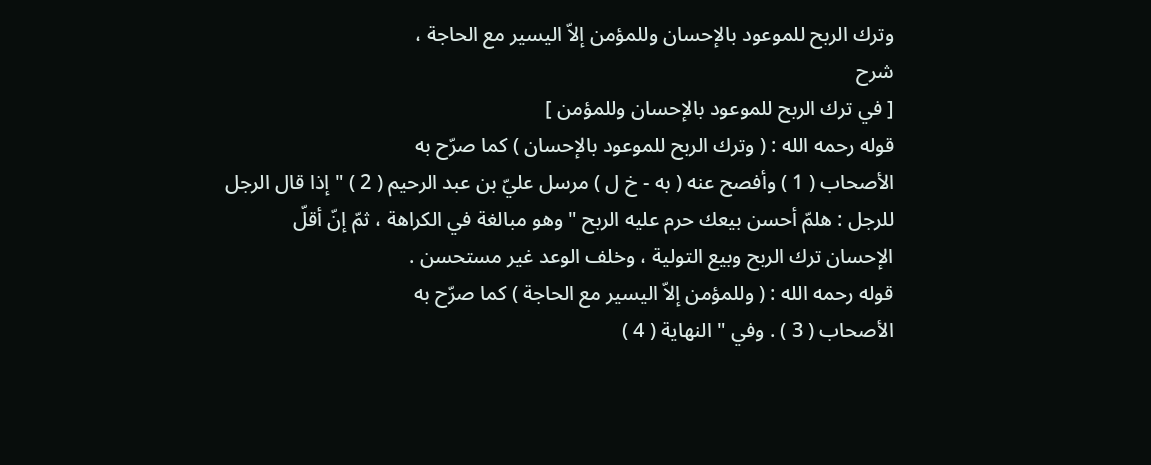وترك الربح للموعود بالإحسان وللمؤمن إلاّ اليسير مع الحاجة ،
شرح
[ في ترك الربح للموعود بالإحسان وللمؤمن ]
قوله رحمه الله : ( وترك الربح للموعود بالإحسان ) كما صرّح به
الأصحاب ( 1 ) وأفصح عنه ( به - خ ل ) مرسل عليّ بن عبد الرحيم ( 2 ) " إذا قال الرجل
للرجل : هلمّ أحسن بيعك حرم عليه الربح " وهو مبالغة في الكراهة ، ثمّ إنّ أقلّ
الإحسان ترك الربح وبيع التولية ، وخلف الوعد غير مستحسن .
قوله رحمه الله : ( وللمؤمن إلاّ اليسير مع الحاجة ) كما صرّح به
الأصحاب ( 3 ) . وفي " النهاية ( 4 )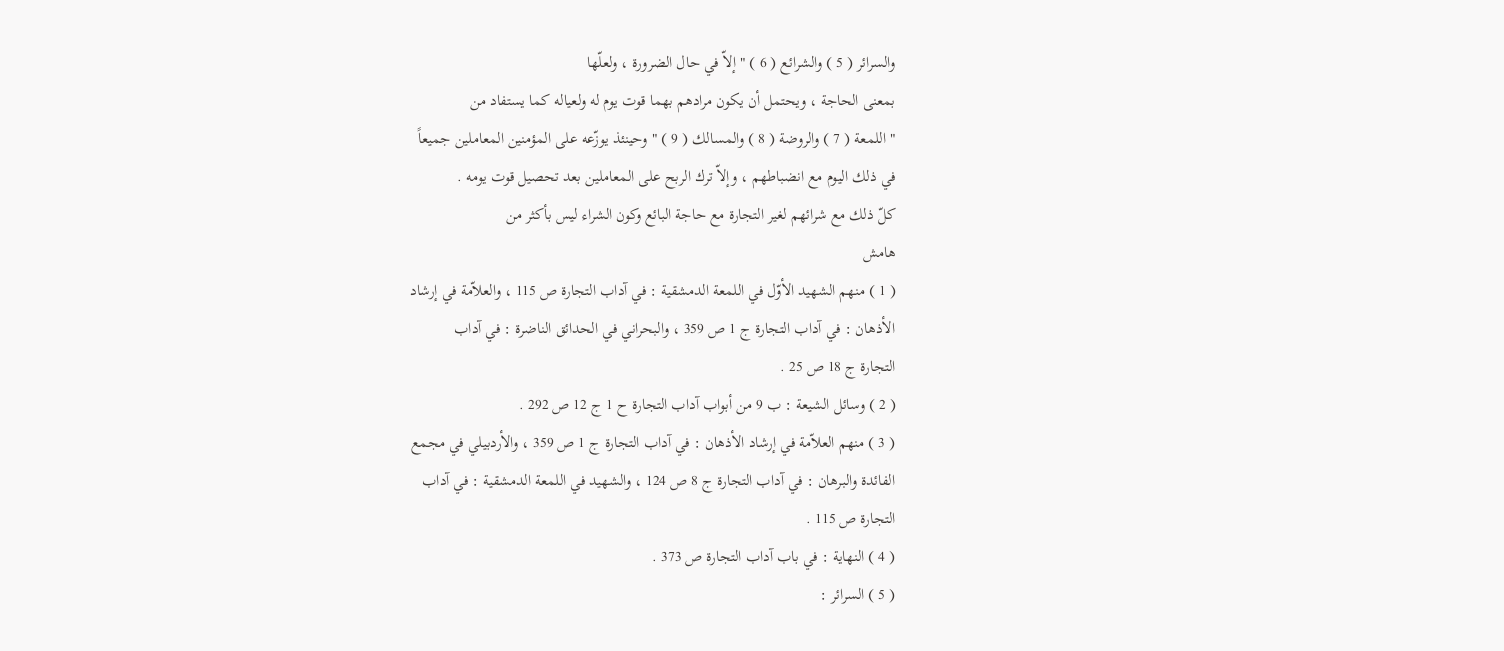والسرائر ( 5 ) والشرائع ( 6 ) " إلاّ في حال الضرورة ، ولعلّها
بمعنى الحاجة ، ويحتمل أن يكون مرادهم بهما قوت يوم له ولعياله كما يستفاد من
" اللمعة ( 7 ) والروضة ( 8 ) والمسالك ( 9 ) " وحينئذ يوزّعه على المؤمنين المعاملين جميعاً
في ذلك اليوم مع انضباطهم ، وإلاّ ترك الربح على المعاملين بعد تحصيل قوت يومه .
كلّ ذلك مع شرائهم لغير التجارة مع حاجة البائع وكون الشراء ليس بأكثر من
هامش
( 1 ) منهم الشهيد الأوّل في اللمعة الدمشقية : في آداب التجارة ص 115 ، والعلاّمة في إرشاد
الأذهان : في آداب التجارة ج 1 ص 359 ، والبحراني في الحدائق الناضرة : في آداب
التجارة ج 18 ص 25 .
( 2 ) وسائل الشيعة : ب 9 من أبواب آداب التجارة ح 1 ج 12 ص 292 .
( 3 ) منهم العلاّمة في إرشاد الأذهان : في آداب التجارة ج 1 ص 359 ، والأردبيلي في مجمع
الفائدة والبرهان : في آداب التجارة ج 8 ص 124 ، والشهيد في اللمعة الدمشقية : في آداب
التجارة ص 115 .
( 4 ) النهاية : في باب آداب التجارة ص 373 .
( 5 ) السرائر :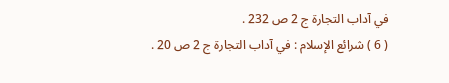في آداب التجارة ج 2 ص 232 .
( 6 ) شرائع الإسلام : في آداب التجارة ج 2 ص 20 .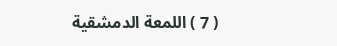( 7 ) اللمعة الدمشقية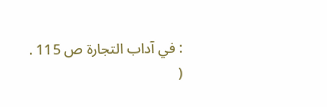: في آداب التجارة ص 115 .
(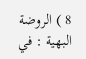8 ) الروضة البهية : في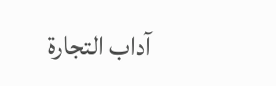آداب التجارة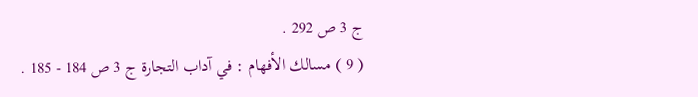ج 3 ص 292 .
( 9 ) مسالك الأفهام : في آداب التجارة ج 3 ص 184 - 185 .